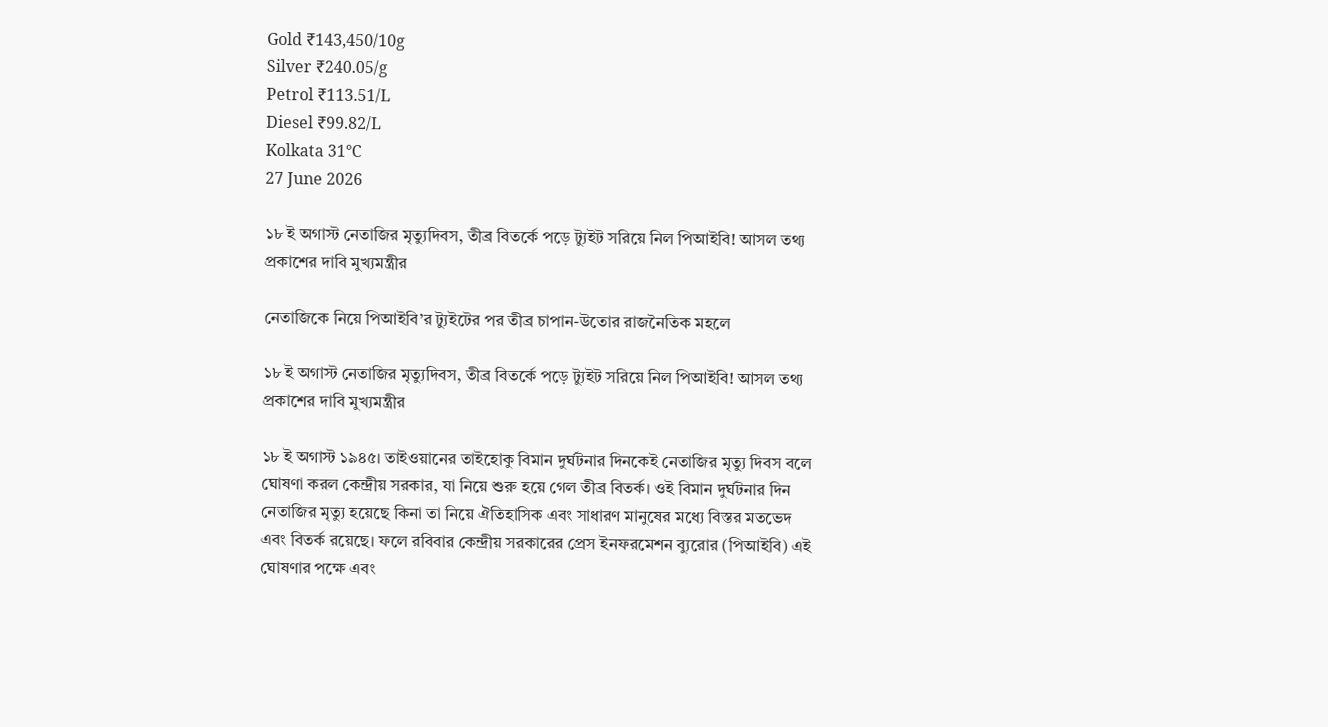Gold ₹143,450/10g
Silver ₹240.05/g
Petrol ₹113.51/L
Diesel ₹99.82/L
Kolkata 31°C
27 June 2026

১৮ ই অগাস্ট নেতাজির মৃত্যুদিবস, তীব্র বিতর্কে পড়ে ট্যুইট সরিয়ে নিল পিআইবি! আসল তথ্য প্রকাশের দাবি মুখ্যমন্ত্রীর

নেতাজিকে নিয়ে পিআইবি’র ট্যুইটের পর তীব্র চাপান-উতোর রাজনৈতিক মহলে

১৮ ই অগাস্ট নেতাজির মৃত্যুদিবস, তীব্র বিতর্কে পড়ে ট্যুইট সরিয়ে নিল পিআইবি! আসল তথ্য প্রকাশের দাবি মুখ্যমন্ত্রীর

১৮ ই অগাস্ট ১৯৪৫। তাইওয়ানের তাইহোকু বিমান দুর্ঘটনার দিনকেই নেতাজির মৃত্যু দিবস বলে ঘোষণা করল কেন্দ্রীয় সরকার, যা নিয়ে শুরু হয়ে গেল তীব্র বিতর্ক। ওই বিমান দুর্ঘটনার দিন নেতাজির মৃত্যু হয়েছে কিনা তা নিয়ে ঐতিহাসিক এবং সাধারণ মানুষের মধ্যে বিস্তর মতভেদ এবং বিতর্ক রয়েছে। ফলে রবিবার কেন্দ্রীয় সরকারের প্রেস ইনফরমেশন ব্যুরোর (পিআইবি) এই ঘোষণার পক্ষে এবং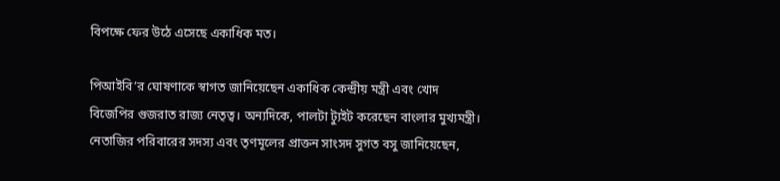বিপক্ষে ফের উঠে এসেছে একাধিক মত।

পিআইবি’র ঘোষণাকে স্বাগত জানিয়েছেন একাধিক কেন্দ্রীয় মন্ত্রী এবং খোদ বিজেপির গুজরাত রাজ্য নেতৃত্ব। অন্যদিকে, পালটা ট্যুইট করেছেন বাংলার মুখ্যমন্ত্রী। নেতাজির পরিবারের সদস্য এবং তৃণমূলের প্রাক্তন সাংসদ সুগত বসু জানিয়েছেন,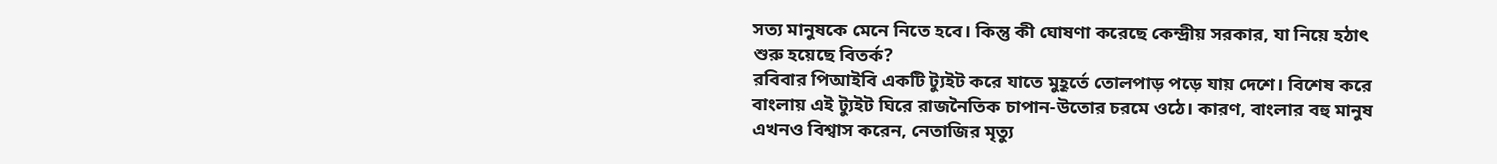সত্য মানুষকে মেনে নিতে হবে। কিন্তু কী ঘোষণা করেছে কেন্দ্রীয় সরকার, যা নিয়ে হঠাৎ শুরু হয়েছে বিতর্ক?
রবিবার পিআইবি একটি ট্যুইট করে যাতে মুহূর্তে তোলপাড় পড়ে যায় দেশে। বিশেষ করে বাংলায় এই ট্যুইট ঘিরে রাজনৈতিক চাপান-উতোর চরমে ওঠে। কারণ, বাংলার বহু মানুষ এখনও বিশ্বাস করেন, নেতাজির মৃত্যু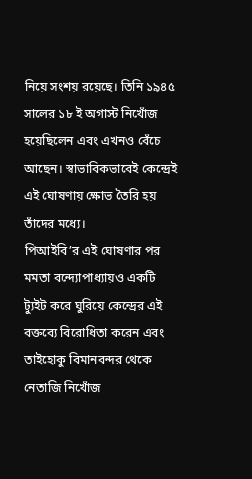নিয়ে সংশয় রয়েছে। তিনি ১৯৪৫ সালের ১৮ ই অগাস্ট নিখোঁজ হয়েছিলেন এবং এখনও বেঁচে আছেন। স্বাভাবিকভাবেই কেন্দ্রেই এই ঘোষণায় ক্ষোভ তৈরি হয় তাঁদের মধ্যে।
পিআইবি’র এই ঘোষণার পর মমতা বন্দ্যোপাধ্যায়ও একটি ট্যুইট করে ঘুরিয়ে কেন্দ্রের এই বক্তব্যে বিরোধিতা করেন এবং তাইহোকু বিমানবন্দর থেকে নেতাজি নিখোঁজ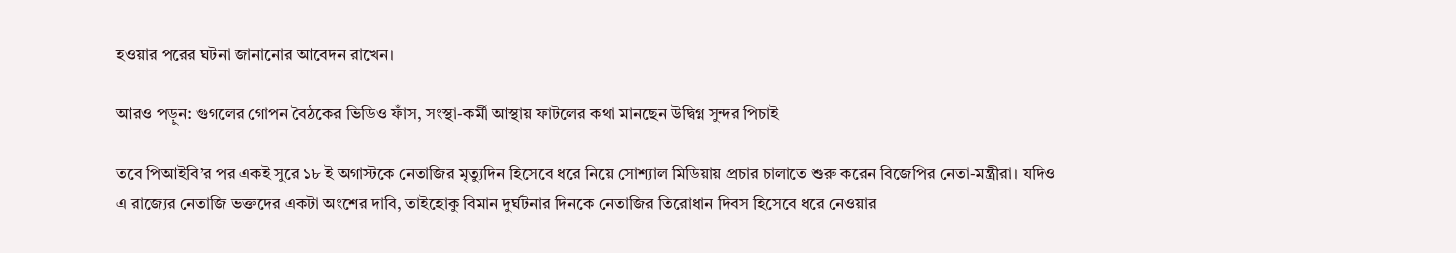হওয়ার পরের ঘটনা জানানোর আবেদন রাখেন।

আরও পড়ুন: গুগলের গোপন বৈঠকের ভিডিও ফাঁস, সংস্থা-কর্মী আস্থায় ফাটলের কথা মানছেন উদ্বিগ্ন সুন্দর পিচাই

তবে পিআইবি’র পর একই সুরে ১৮ ই অগাস্টকে নেতাজির মৃত্যুদিন হিসেবে ধরে নিয়ে সোশ্যাল মিডিয়ায় প্রচার চালাতে শুরু করেন বিজেপির নেতা-মন্ত্রীরা। যদিও এ রাজ্যের নেতাজি ভক্তদের একটা অংশের দাবি, তাইহোকু বিমান দুর্ঘটনার দিনকে নেতাজির তিরোধান দিবস হিসেবে ধরে নেওয়ার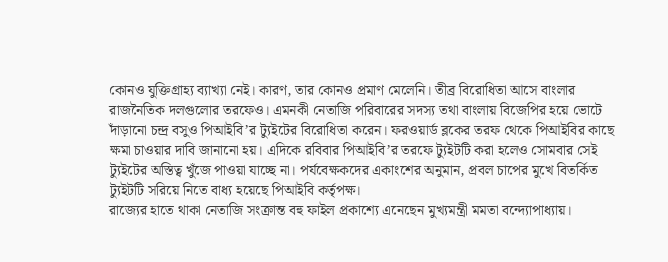কোনও যুক্তিগ্রাহ্য ব্যাখ্যা নেই। কারণ, তার কোনও প্রমাণ মেলেনি। তীব্র বিরোধিতা আসে বাংলার রাজনৈতিক দলগুলোর তরফেও। এমনকী নেতাজি পরিবারের সদস্য তথা বাংলায় বিজেপির হয়ে ভোটে দাঁড়ানো চন্দ্র বসুও পিআইবি’র ট্যুইটের বিরোধিতা করেন। ফরওয়ার্ড ব্লকের তরফ থেকে পিআইবির কাছে ক্ষমা চাওয়ার দাবি জানানো হয়। এদিকে রবিবার পিআইবি’র তরফে ট্যুইটটি করা হলেও সোমবার সেই ট্যুইটের অস্তিত্ব খুঁজে পাওয়া যাচ্ছে না। পর্যবেক্ষকদের একাংশের অনুমান, প্রবল চাপের মুখে বিতর্কিত ট্যুইটটি সরিয়ে নিতে বাধ্য হয়েছে পিআইবি কর্তৃপক্ষ।
রাজ্যের হাতে থাকা নেতাজি সংক্রান্ত বহু ফাইল প্রকাশ্যে এনেছেন মুখ্যমন্ত্রী মমতা বন্দ্যোপাধ্যায়।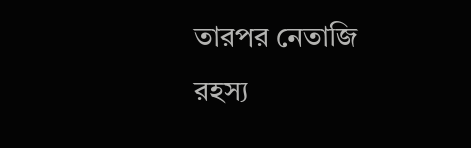তারপর নেতাজি রহস্য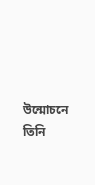উন্মোচনে তিনি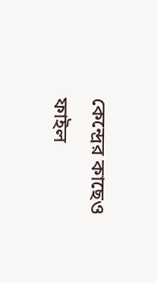কেন্দ্রের কাছেও ফাইল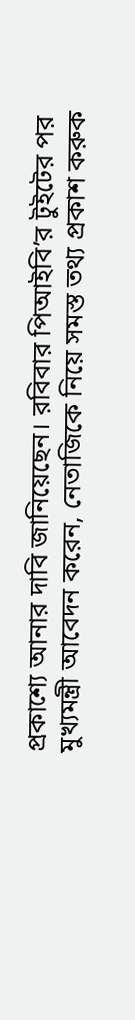প্রকাশ্যে আনার দাবি জানিয়েছেন। রবিবার পিআইবি’র টুইটের পর মুখ্যমন্ত্রী আবেদন করেন, নেতাজিকে নিয়ে সমস্ত তথ্য প্রকাশ করুক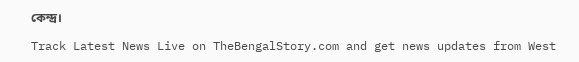কেন্দ্র।

Track Latest News Live on TheBengalStory.com and get news updates from West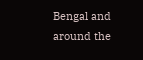Bengal and around the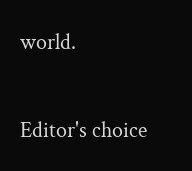world.

Editor's choice